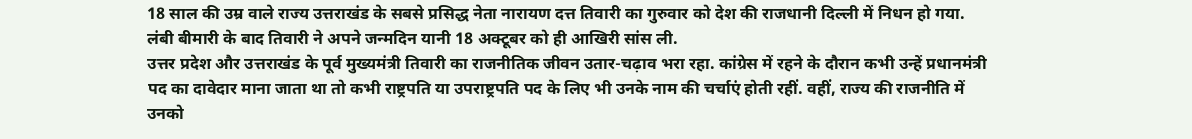18 साल की उम्र वाले राज्य उत्तराखंड के सबसे प्रसिद्ध नेता नारायण दत्त तिवारी का गुरुवार को देश की राजधानी दिल्ली में निधन हो गया. लंबी बीमारी के बाद तिवारी ने अपने जन्मदिन यानी 18 अक्टूबर को ही आखिरी सांस ली.
उत्तर प्रदेश और उत्तराखंड के पूर्व मुख्यमंत्री तिवारी का राजनीतिक जीवन उतार-चढ़ाव भरा रहा. कांग्रेस में रहने के दौरान कभी उन्हें प्रधानमंत्री पद का दावेदार माना जाता था तो कभी राष्ट्रपति या उपराष्ट्रपति पद के लिए भी उनके नाम की चर्चाएं होती रहीं. वहीं, राज्य की राजनीति में उनको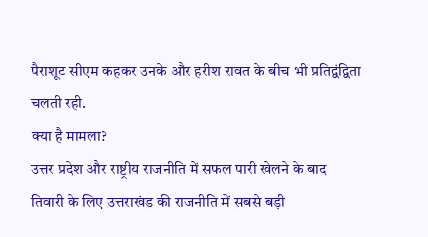पैराशूट सीएम कहकर उनके और हरीश रावत के बीच भी प्रतिद्वंद्विता चलती रही.
क्या है मामला?
उत्तर प्रदेश और राष्ट्रीय राजनीति में सफल पारी खेलने के बाद तिवारी के लिए उत्तराखंड की राजनीति में सबसे बड़ी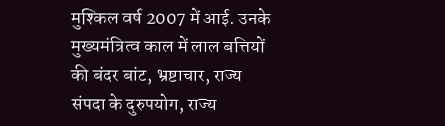मुश्किल वर्ष 2007 में आई. उनके मुख्यमंत्रित्व काल में लाल बत्तियों की बंदर बांट, भ्रष्टाचार, राज्य संपदा के दुरुपयोग, राज्य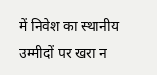में निवेश का स्थानीय उम्मीदों पर खरा न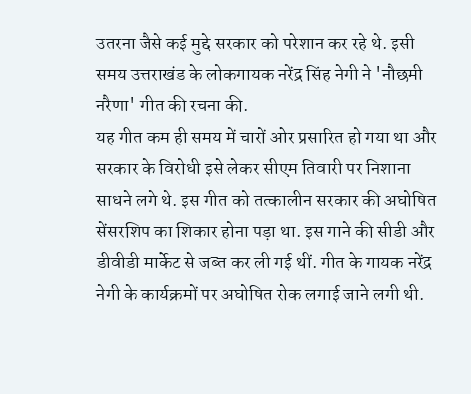उतरना जैसे कई मुद्दे सरकार को परेशान कर रहे थे. इसी समय उत्तराखंड के लोकगायक नरेंद्र सिंह नेगी ने 'नौछमी नरैणा' गीत की रचना की.
यह गीत कम ही समय में चारों ओर प्रसारित हो गया था और सरकार के विरोधी इसे लेकर सीएम तिवारी पर निशाना साधने लगे थे. इस गीत को तत्कालीन सरकार की अघोषित सेंसरशिप का शिकार होना पड़ा था. इस गाने की सीडी और डीवीडी मार्केट से जब्त कर ली गई थीं. गीत के गायक नरेंद्र नेगी के कार्यक्रमों पर अघोषित रोक लगाई जाने लगी थी.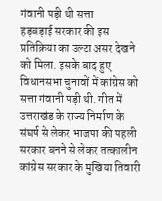गंवानी पड़ी थी सत्ता
हड़बड़ाई सरकार की इस प्रतिक्रिया का उल्टा असर देखने को मिला. इसके बाद हुए विधानसभा चुनावों में कांग्रेस को सत्ता गंवानी पड़ी थी. गीत में उत्तराखंड के राज्य निर्माण के संघर्ष से लेकर भाजपा की पहली सरकार बनने से लेकर तत्कालीन कांग्रेस सरकार के मुखिया तिवारी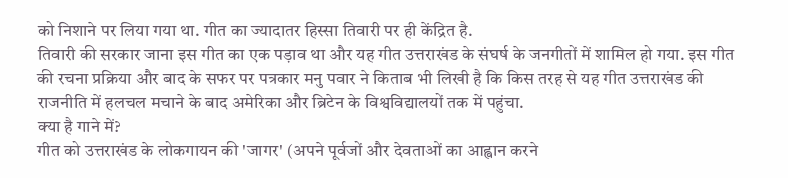को निशाने पर लिया गया था. गीत का ज्यादातर हिस्सा तिवारी पर ही केंद्रित है.
तिवारी की सरकार जाना इस गीत का एक पड़ाव था और यह गीत उत्तराखंड के संघर्ष के जनगीतों में शामिल हो गया. इस गीत की रचना प्रक्रिया और बाद के सफर पर पत्रकार मनु पवार ने किताब भी लिखी है कि किस तरह से यह गीत उत्तराखंड की राजनीति में हलचल मचाने के बाद अमेरिका और ब्रिटेन के विश्वविद्यालयों तक में पहुंचा.
क्या है गाने में?
गीत को उत्तराखंड के लोकगायन की 'जागर' (अपने पूर्वजों और देवताओं का आह्वान करने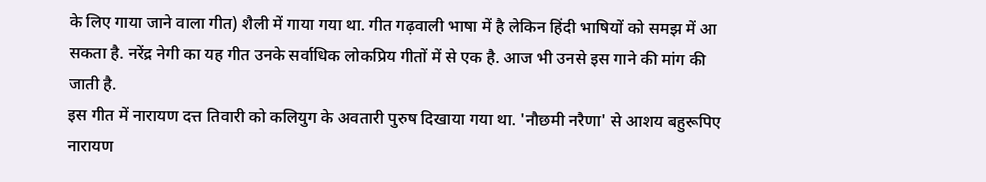के लिए गाया जाने वाला गीत) शैली में गाया गया था. गीत गढ़वाली भाषा में है लेकिन हिंदी भाषियों को समझ में आ सकता है. नरेंद्र नेगी का यह गीत उनके सर्वाधिक लोकप्रिय गीतों में से एक है. आज भी उनसे इस गाने की मांग की जाती है.
इस गीत में नारायण दत्त तिवारी को कलियुग के अवतारी पुरुष दिखाया गया था. 'नौछमी नरैणा' से आशय बहुरूपिए नारायण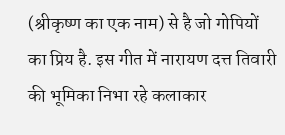(श्रीकृष्ण का एक नाम) से है जो गोपियों का प्रिय है. इस गीत में नारायण दत्त तिवारी की भूमिका निभा रहे कलाकार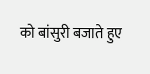को बांसुरी बजाते हुए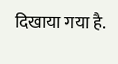दिखाया गया है.